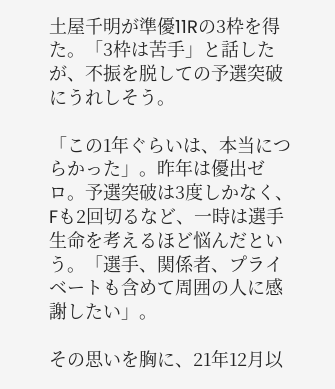土屋千明が準優11Rの3枠を得た。「3枠は苦手」と話したが、不振を脱しての予選突破にうれしそう。

「この1年ぐらいは、本当につらかった」。昨年は優出ゼロ。予選突破は3度しかなく、Fも2回切るなど、一時は選手生命を考えるほど悩んだという。「選手、関係者、プライベートも含めて周囲の人に感謝したい」。

その思いを胸に、21年12月以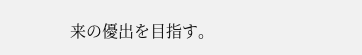来の優出を目指す。